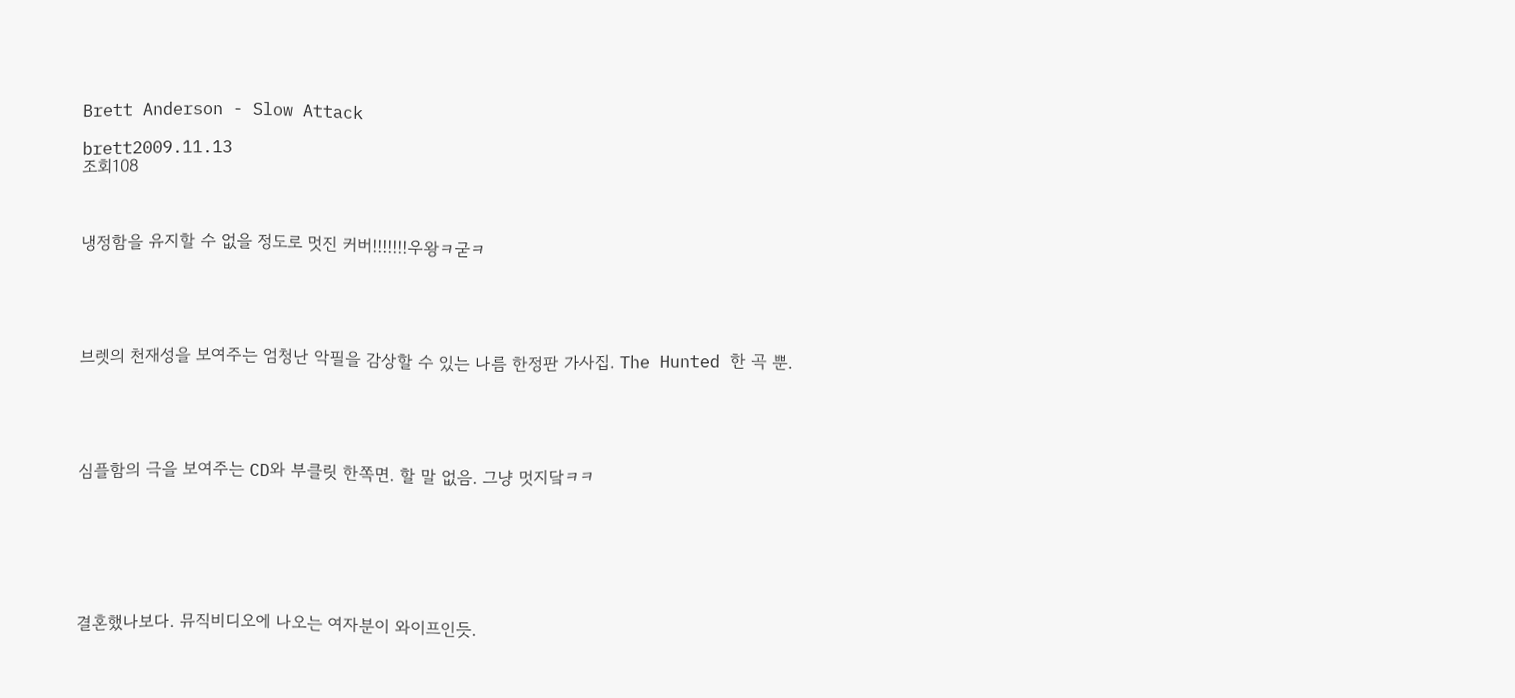Brett Anderson - Slow Attack

brett2009.11.13
조회108



냉정함을 유지할 수 없을 정도로 멋진 커버!!!!!!!우왕ㅋ굳ㅋ





브렛의 천재성을 보여주는 엄청난 악필을 감상할 수 있는 나름 한정판 가사집. The Hunted 한 곡 뿐.





심플함의 극을 보여주는 CD와 부클릿 한쪽면. 할 말 없음. 그냥 멋지닼ㅋㅋ







결혼했나보다. 뮤직비디오에 나오는 여자분이 와이프인듯.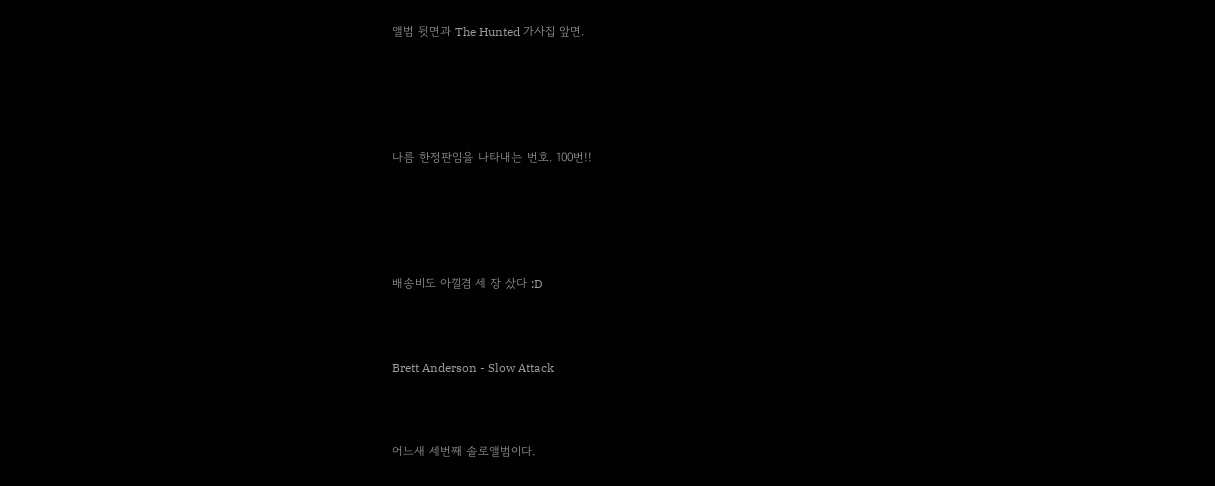앨범 뒷면과 The Hunted 가사집 앞면.





나름 한정판임을 나타내는 번호. 100번!!





배송비도 아낄겸 세 장 샀다 :D



Brett Anderson - Slow Attack



어느새 세번째 솔로앨범이다.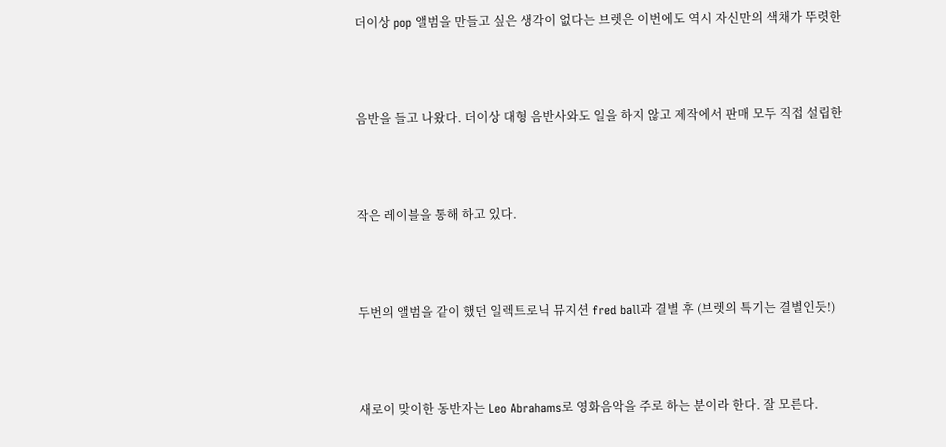더이상 pop 앨범을 만들고 싶은 생각이 없다는 브렛은 이번에도 역시 자신만의 색채가 뚜렷한



음반을 들고 나왔다. 더이상 대형 음반사와도 일을 하지 않고 제작에서 판매 모두 직접 설립한



작은 레이블을 통해 하고 있다.



두번의 앨범을 같이 했던 일렉트로닉 뮤지션 fred ball과 결별 후 (브렛의 특기는 결별인듯!)



새로이 맞이한 동반자는 Leo Abrahams로 영화음악을 주로 하는 분이라 한다. 잘 모른다.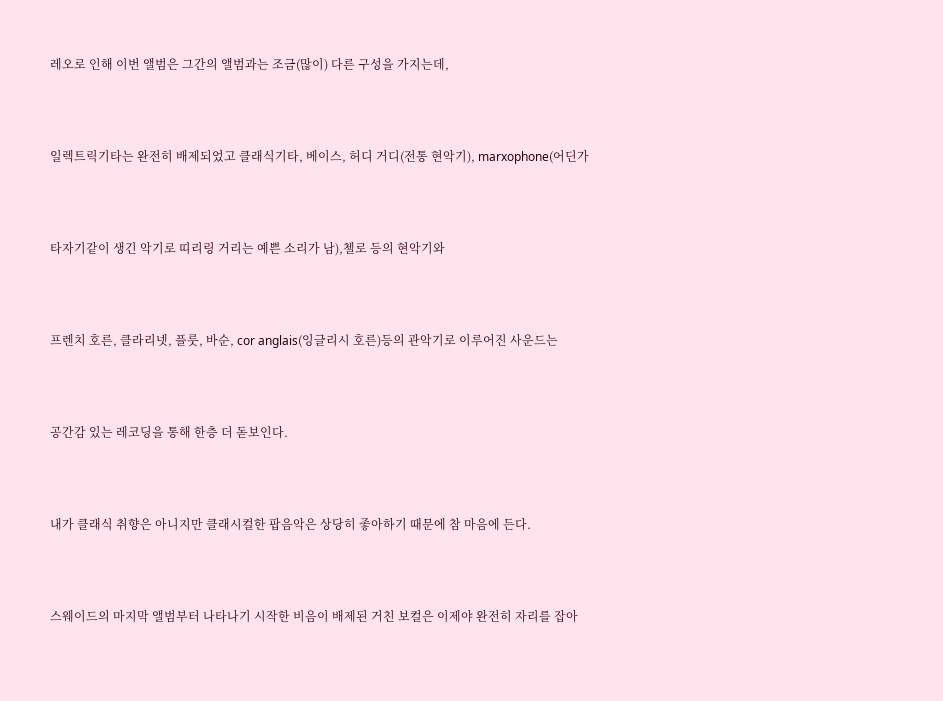레오로 인해 이번 앨범은 그간의 앨범과는 조금(많이) 다른 구성을 가지는데,



일렉트릭기타는 완전히 배제되었고 클래식기타, 베이스, 허디 거디(전통 현악기), marxophone(어딘가



타자기같이 생긴 악기로 띠리링 거리는 예쁜 소리가 남),첼로 등의 현악기와



프렌치 호른, 클라리넷, 플룻, 바순, cor anglais(잉글리시 호른)등의 관악기로 이루어진 사운드는



공간감 있는 레코딩을 통해 한층 더 돋보인다.



내가 클래식 취향은 아니지만 클래시컬한 팝음악은 상당히 좋아하기 때문에 참 마음에 든다.



스웨이드의 마지막 앨범부터 나타나기 시작한 비음이 배제된 거친 보컬은 이제야 완전히 자리를 잡아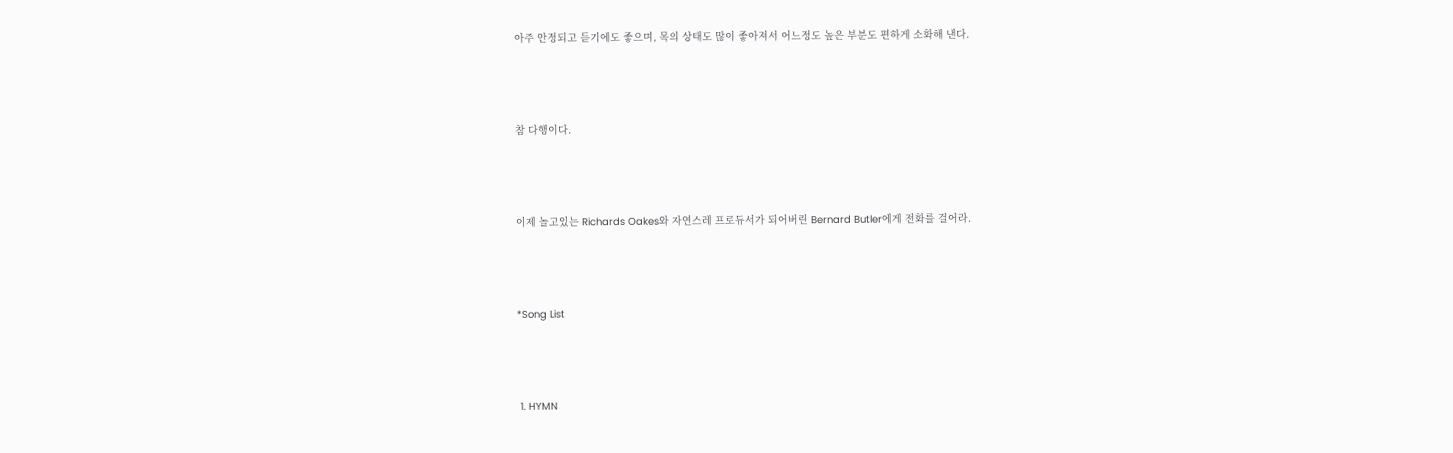아주 안정되고 듣기에도 좋으며, 목의 상태도 많이 좋아져서 어느정도 높은 부분도 편하게 소화해 낸다.



참 다행이다.



이제 놀고있는 Richards Oakes와 자연스레 프로듀서가 되어버린 Bernard Butler에게 전화를 걸어라.



*Song List



 1. HYMN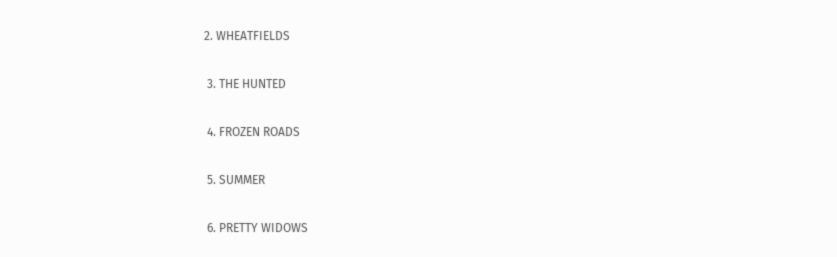2. WHEATFIELDS

 3. THE HUNTED

 4. FROZEN ROADS

 5. SUMMER

 6. PRETTY WIDOWS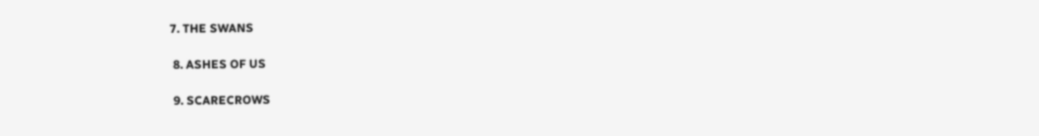7. THE SWANS

 8. ASHES OF US

 9. SCARECROWS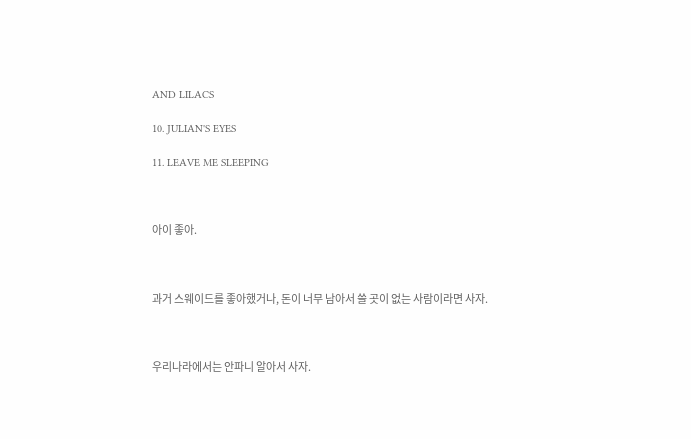AND LILACS

10. JULIAN'S EYES

11. LEAVE ME SLEEPING



아이 좋아.



과거 스웨이드를 좋아했거나, 돈이 너무 남아서 쓸 곳이 없는 사람이라면 사자.



우리나라에서는 안파니 알아서 사자.